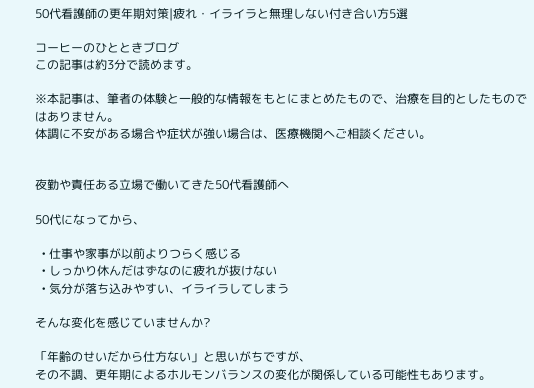50代看護師の更年期対策|疲れ・イライラと無理しない付き合い方5選

コーヒーのひとときブログ
この記事は約3分で読めます。

※本記事は、筆者の体験と一般的な情報をもとにまとめたもので、治療を目的としたものではありません。
体調に不安がある場合や症状が強い場合は、医療機関へご相談ください。


夜勤や責任ある立場で働いてきた50代看護師へ

50代になってから、

  • 仕事や家事が以前よりつらく感じる
  • しっかり休んだはずなのに疲れが抜けない
  • 気分が落ち込みやすい、イライラしてしまう

そんな変化を感じていませんか?

「年齢のせいだから仕方ない」と思いがちですが、
その不調、更年期によるホルモンバランスの変化が関係している可能性もあります。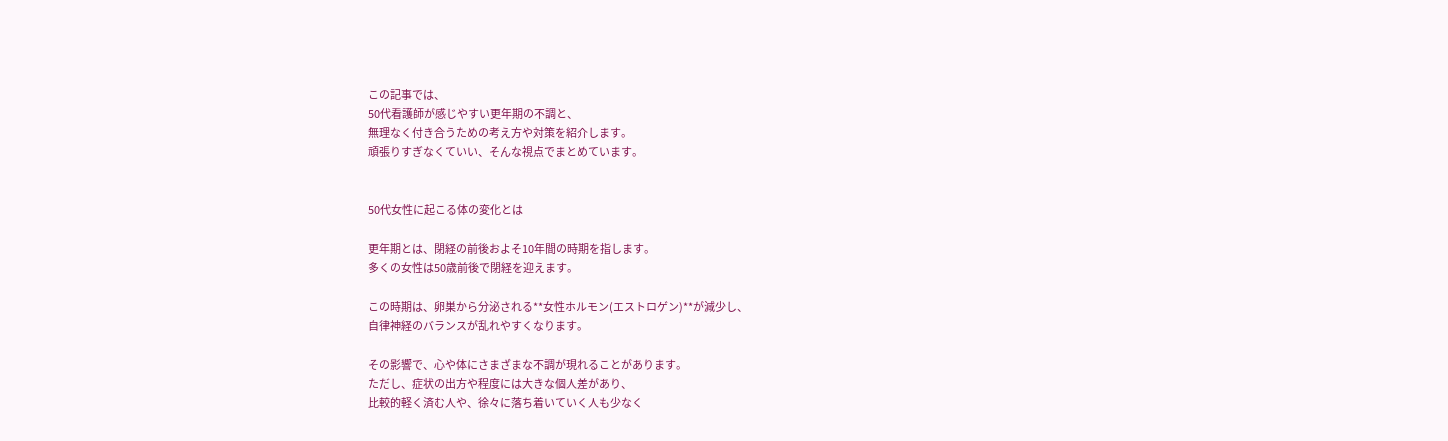この記事では、
50代看護師が感じやすい更年期の不調と、
無理なく付き合うための考え方や対策を紹介します。
頑張りすぎなくていい、そんな視点でまとめています。


50代女性に起こる体の変化とは

更年期とは、閉経の前後およそ10年間の時期を指します。
多くの女性は50歳前後で閉経を迎えます。

この時期は、卵巣から分泌される**女性ホルモン(エストロゲン)**が減少し、
自律神経のバランスが乱れやすくなります。

その影響で、心や体にさまざまな不調が現れることがあります。
ただし、症状の出方や程度には大きな個人差があり、
比較的軽く済む人や、徐々に落ち着いていく人も少なく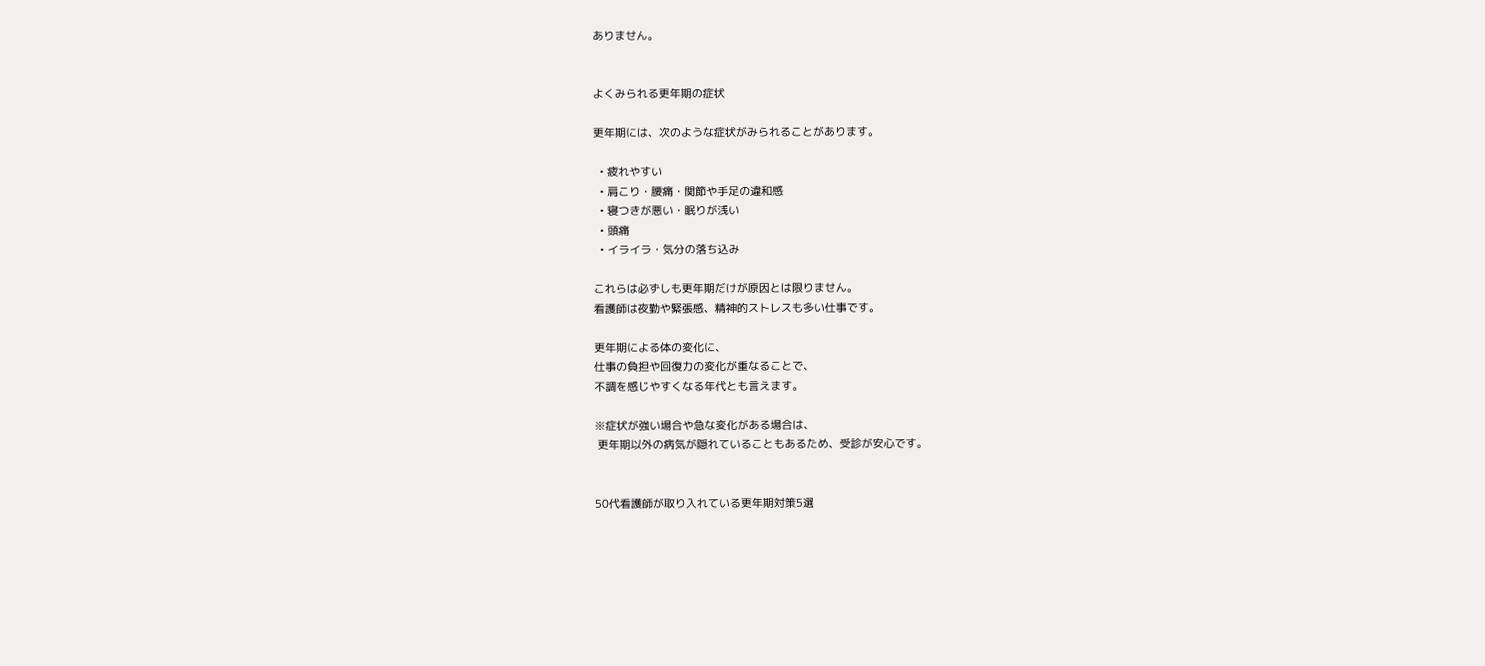ありません。


よくみられる更年期の症状

更年期には、次のような症状がみられることがあります。

  • 疲れやすい
  • 肩こり・腰痛・関節や手足の違和感
  • 寝つきが悪い・眠りが浅い
  • 頭痛
  • イライラ・気分の落ち込み

これらは必ずしも更年期だけが原因とは限りません。
看護師は夜勤や緊張感、精神的ストレスも多い仕事です。

更年期による体の変化に、
仕事の負担や回復力の変化が重なることで、
不調を感じやすくなる年代とも言えます。

※症状が強い場合や急な変化がある場合は、
 更年期以外の病気が隠れていることもあるため、受診が安心です。


50代看護師が取り入れている更年期対策5選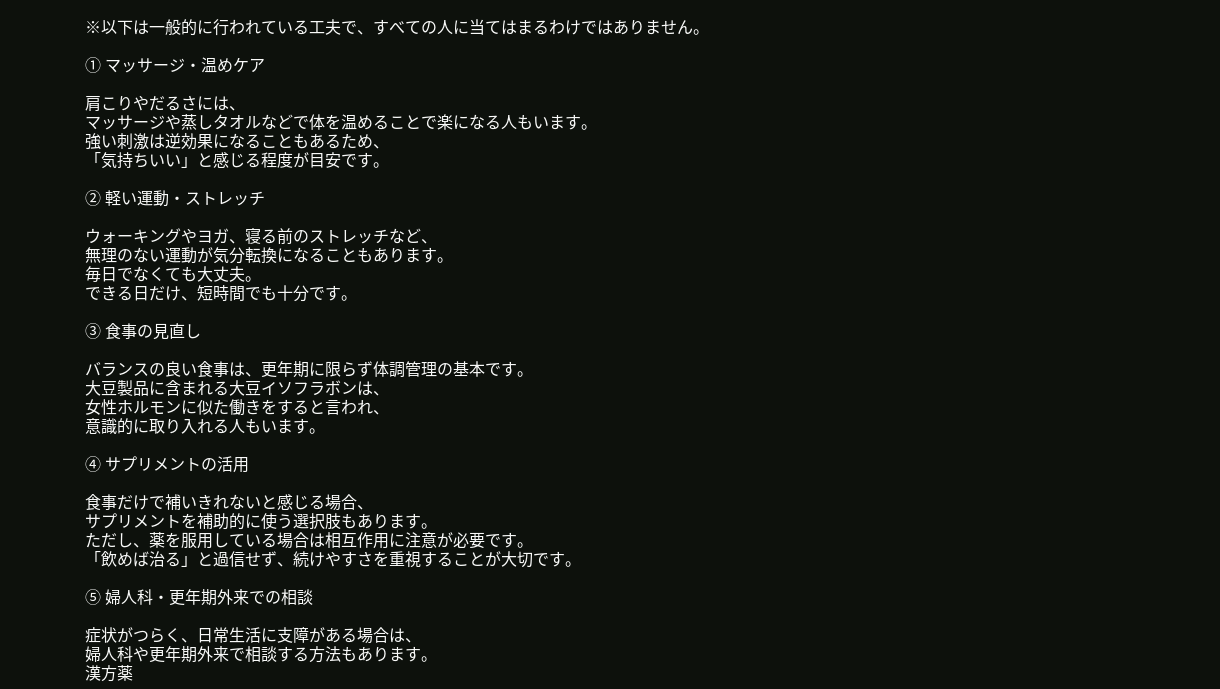※以下は一般的に行われている工夫で、すべての人に当てはまるわけではありません。

① マッサージ・温めケア

肩こりやだるさには、
マッサージや蒸しタオルなどで体を温めることで楽になる人もいます。
強い刺激は逆効果になることもあるため、
「気持ちいい」と感じる程度が目安です。

② 軽い運動・ストレッチ

ウォーキングやヨガ、寝る前のストレッチなど、
無理のない運動が気分転換になることもあります。
毎日でなくても大丈夫。
できる日だけ、短時間でも十分です。

③ 食事の見直し

バランスの良い食事は、更年期に限らず体調管理の基本です。
大豆製品に含まれる大豆イソフラボンは、
女性ホルモンに似た働きをすると言われ、
意識的に取り入れる人もいます。

④ サプリメントの活用

食事だけで補いきれないと感じる場合、
サプリメントを補助的に使う選択肢もあります。
ただし、薬を服用している場合は相互作用に注意が必要です。
「飲めば治る」と過信せず、続けやすさを重視することが大切です。

⑤ 婦人科・更年期外来での相談

症状がつらく、日常生活に支障がある場合は、
婦人科や更年期外来で相談する方法もあります。
漢方薬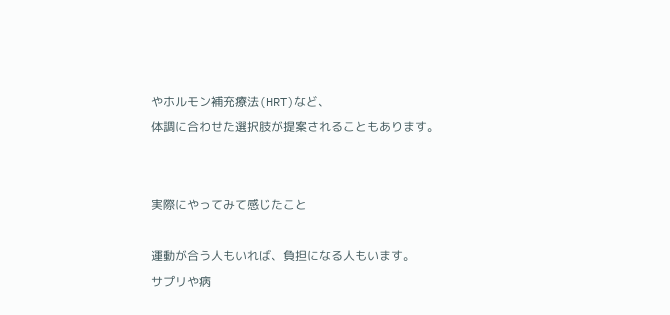やホルモン補充療法(HRT)など、
体調に合わせた選択肢が提案されることもあります。


実際にやってみて感じたこと

運動が合う人もいれば、負担になる人もいます。
サプリや病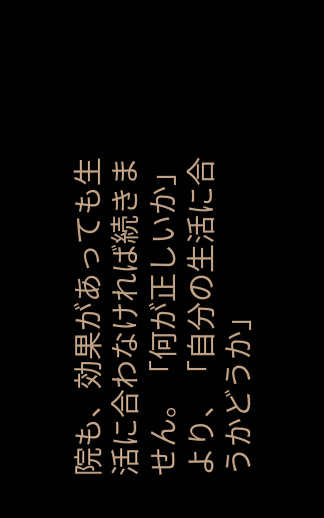院も、効果があっても生活に合わなければ続きません。「何が正しいか」より、「自分の生活に合うかどうか」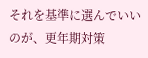それを基準に選んでいいのが、更年期対策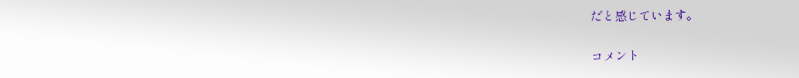だと感じています。

コメント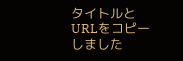タイトルとURLをコピーしました